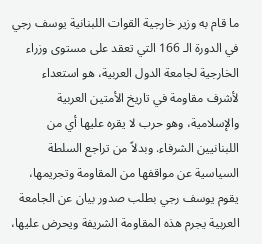ما قام به وزير خارجية القوات اللبنانية يوسف رجي في الدورة الـ 166 التي تعقد على مستوى وزراء الخارجية لجامعة الدول العربية، هو استعداء لأشرف مقاومة في تاريخ الأمتين العربية والإسلامية، وهو حرب لا يقره عليها أي من اللبنانيين الشرفاء. وبدلاً من تراجع السلطة السياسية عن مواقفها من المقاومة وتجريمها، يقوم يوسف رجي بطلب صدور بيان عن الجامعة العربية يجرم هذه المقاومة الشريفة ويحرض عليها،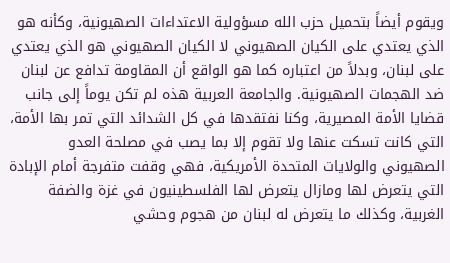ويقوم أيضاً بتحميل حزب الله مسؤولية الاعتداءات الصهيونية، وكأنه هو الذي يعتدي على الكيان الصهيوني لا الكيان الصهيوني هو الذي يعتدي على لبنان، وبدلاً من اعتباره كما هو الواقع أن المقاومة تدافع عن لبنان ضد الهجمات الصهيونية. والجامعة العربية هذه لم تكن يوماً إلى جانب قضايا الأمة المصيرية، وكنا نفتقدها في كل الشدائد التي تمر بها الأمة، التي كانت تسكت عنها ولا تقوم إلا بما يصب في مصلحة العدو الصهيوني والولايات المتحدة الأمريكية، فهي وقفت متفرجة أمام الإبادة التي يتعرض لها ومازال يتعرض لها الفلسطينيون في غزة والضفة الغربية، وكذلك ما يتعرض له لبنان من هجوم وحشي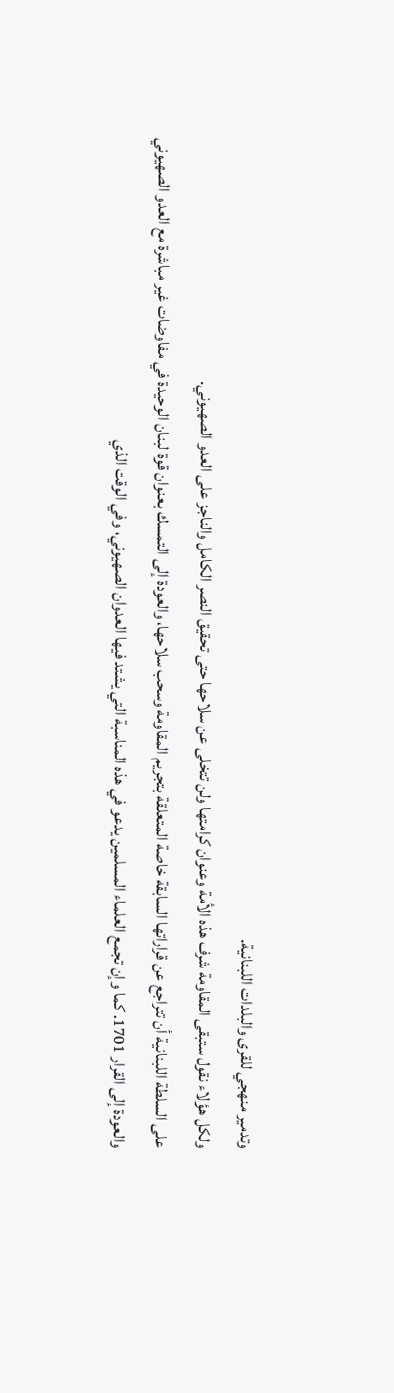وتدمير منهجي للقرى والبلدات اللبنانية.
ولكل هؤلاء نقول ستبقى المقاومة شرف هذه الأمة وعنوان كرامتها ولن تتخلى عن سلاحها حتى تحقيق النصر الكامل والناجز على العدو الصهيوني.
على السلطة اللبنانية أن تتراجع عن قراراتها السابقة خاصة المتعلقة بتجريم المقاومة وسحب سلاحها، والعودة إلى التمسك بعنوان قوة لبنان الوحيدة في مفاوضات غير مباشرة مع العدو الصهيوني والعودة إلى القرار 1701. كما وإن تجمع العلماء المسلمين يدعو في هذه المناسبة التي يشتد فيها العدوان الصهيوني، وفي الوقت الذي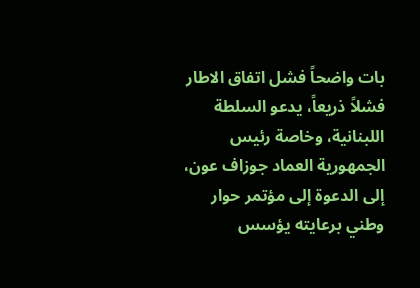بات واضحاً فشل اتفاق الاطار فشلاً ذريعاً، يدعو السلطة اللبنانية، وخاصة رئيس الجمهورية العماد جوزاف عون، إلى الدعوة إلى مؤتمر حوار وطني برعايته يؤسس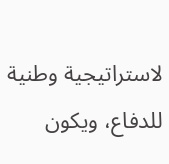لاستراتيجية وطنية للدفاع، ويكون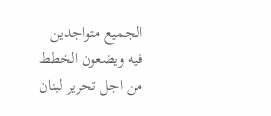الجميع متواجدين فيه ويضعون الخطط من اجل تحرير لبنان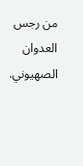من رجس العدوان الصهيوني.